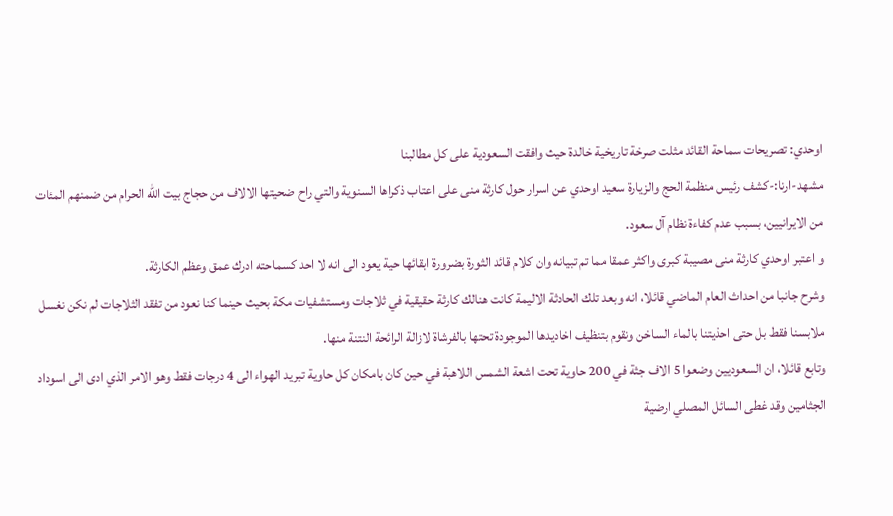اوحدي: تصريحات سماحة القائد مثلت صرخة تاريخية خالدة حيث وافقت السعودية على كل مطالبنا
مشهد-ارنا:-كشف رئيس منظمة الحج والزيارة سعيد اوحدي عن اسرار حول كارثة منى على اعتاب ذكراها السنوية والتي راح ضحيتها الالاف من حجاج بيت الله الحرام من ضمنهم المئات من الايرانيين، بسبب عدم كفاءة نظام آل سعود.
و اعتبر اوحدي كارثة منى مصيبة كبرى واكثر عمقا مما تم تبيانه وان كلام قائد الثورة بضرورة ابقائها حية يعود الى انه لا احد كسماحته ادرك عمق وعظم الكارثة.
وشرح جانبا من احداث العام الماضي قائلا، انه وبعد تلك الحادثة الاليمة كانت هنالك كارثة حقيقية في ثلاجات ومستشفيات مكة بحيث حينما كنا نعود من تفقد الثلاجات لم نكن نغسل ملابسنا فقط بل حتى احذيتنا بالماء الساخن ونقوم بتنظيف اخاديدها الموجودة تحتها بالفرشاة لازالة الرائحة النتنة منها.
وتابع قائلا، ان السعوديين وضعوا 5 الاف جثة في 200 حاوية تحت اشعة الشمس اللاهبة في حين كان بامكان كل حاوية تبريد الهواء الى 4 درجات فقط وهو الامر الذي ادى الى اسوداد الجثامين وقد غطى السائل المصلي ارضية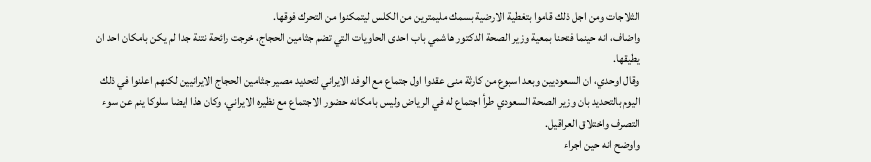الثلاجات ومن اجل ذلك قاموا بتغطية الارضية بسمك مليمترين من الكلس ليتمكنوا من التحرك فوقها.
واضاف، انه حينما فتحنا بمعية وزير الصحة الدكتور هاشمي باب احدى الحاويات التي تضم جثامين الحجاج، خرجت رائحة نتنة جدا لم يكن بامكان احد ان يطيقها.
وقال اوحدي، ان السعوديين وبعد اسبوع من كارثة منى عقدوا اول جتماع مع الوفد الايراني لتحديد مصير جثامين الحجاج الايرانيين لكنهم اعلنوا في ذلك اليوم بالتحديد بان وزير الصحة السعودي طرأ اجتماع له في الرياض وليس بامكانه حضور الاجتماع مع نظيره الايراني، وكان هذا ايضا سلوكا ينم عن سوء التصرف واختلاق العراقيل.
واوضح انه حين اجراء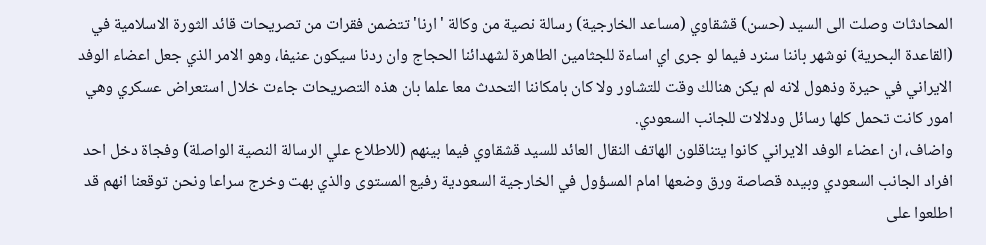المحادثات وصلت الى السيد (حسن) قشقاوي (مساعد الخارجية) رسالة نصية من وكالة 'ارنا' تتضمن فقرات من تصريحات قائد الثورة الاسلامية في (القاعدة البحرية) نوشهر باننا سنرد فيما لو جرى اي اساءة للجثامين الطاهرة لشهدائنا الحجاج وان ردنا سيكون عنيفا، وهو الامر الذي جعل اعضاء الوفد الايراني في حيرة وذهول لانه لم يكن هنالك وقت للتشاور ولا كان بامكاننا التحدث معا علما بان هذه التصريحات جاءت خلال استعراض عسكري وهي امور كانت تحمل كلها رسائل ودلالات للجانب السعودي.
واضاف، ان اعضاء الوفد الايراني كانوا يتناقلون الهاتف النقال العائد للسيد قشقاوي فيما بينهم (للاطلاع علي الرسالة النصية الواصلة) وفجاة دخل احد افراد الجانب السعودي وبيده قصاصة ورق وضعها امام المسؤول في الخارجية السعودية رفيع المستوى والذي بهت وخرج سراعا ونحن توقعنا انهم قد اطلعوا على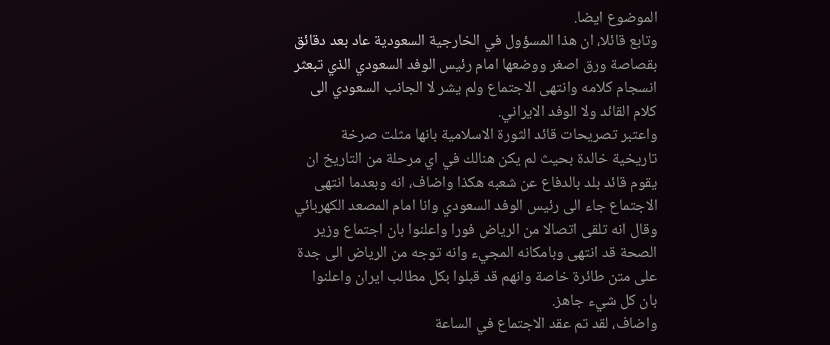الموضوع ايضا.
وتابع قائلا، ان هذا المسؤول في الخارجية السعودية عاد بعد دقائق بقصاصة ورق اصغر ووضعها امام رئيس الوفد السعودي الذي تبعثر انسجام كلامه وانتهى الاجتماع ولم يشر لا الجانب السعودي الى كلام القائد ولا الوفد الايراني.
واعتبر تصريحات قائد الثورة الاسلامية بانها مثلت صرخة تاريخية خالدة بحيث لم يكن هنالك في اي مرحلة من التاريخ ان يقوم قائد بلد بالدفاع عن شعبه هكذا واضاف، انه وبعدما انتهى الاجتماع جاء الى رئيس الوفد السعودي وانا امام المصعد الكهربائي وقال انه تلقى اتصالا من الرياض فورا واعلنوا بان اجتماع وزير الصحة قد انتهى وبامكانه المجيء وانه توجه من الرياض الى جدة على متن طائرة خاصة وانهم قد قبلوا بكل مطالب ايران واعلنوا بان كل شيء جاهز.
واضاف، لقد تم عقد الاجتماع في الساعة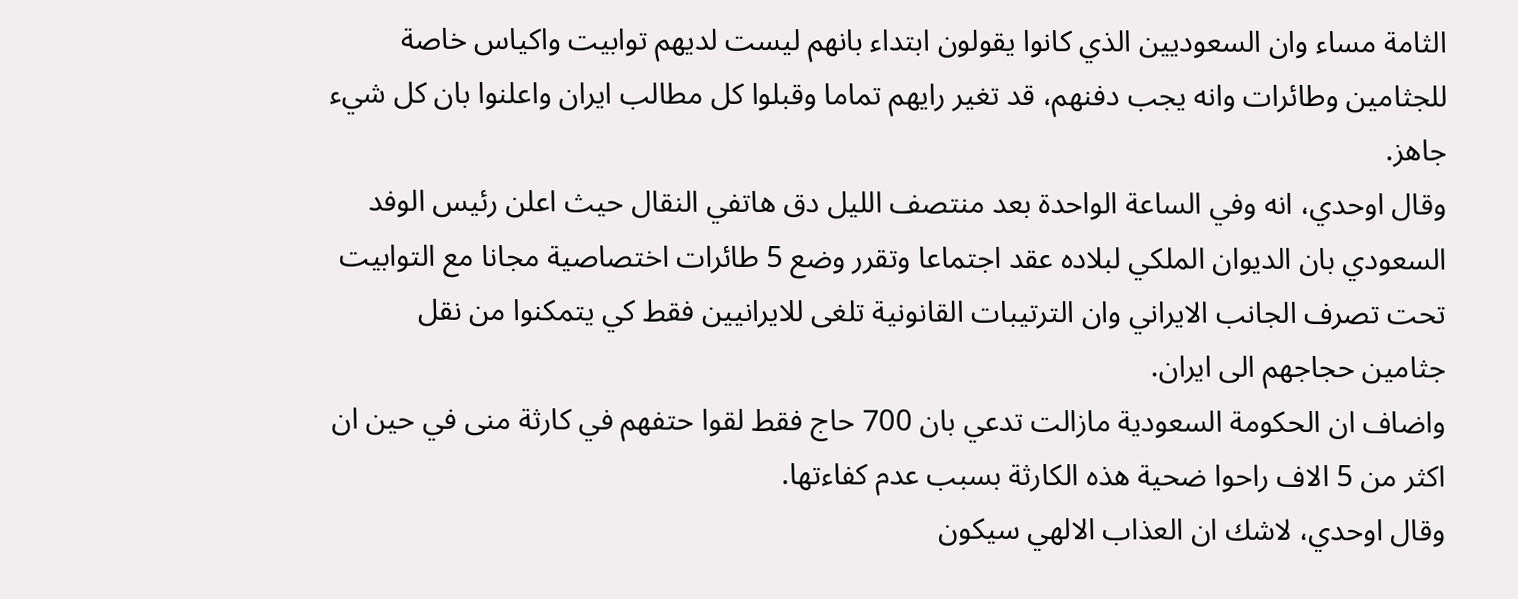الثامة مساء وان السعوديين الذي كانوا يقولون ابتداء بانهم ليست لديهم توابيت واكياس خاصة للجثامين وطائرات وانه يجب دفنهم، قد تغير رايهم تماما وقبلوا كل مطالب ايران واعلنوا بان كل شيء جاهز.
وقال اوحدي، انه وفي الساعة الواحدة بعد منتصف الليل دق هاتفي النقال حيث اعلن رئيس الوفد السعودي بان الديوان الملكي لبلاده عقد اجتماعا وتقرر وضع 5 طائرات اختصاصية مجانا مع التوابيت تحت تصرف الجانب الايراني وان الترتيبات القانونية تلغى للايرانيين فقط كي يتمكنوا من نقل جثامين حجاجهم الى ايران.
واضاف ان الحكومة السعودية مازالت تدعي بان 700 حاج فقط لقوا حتفهم في كارثة منى في حين ان اكثر من 5 الاف راحوا ضحية هذه الكارثة بسبب عدم كفاءتها.
وقال اوحدي، لاشك ان العذاب الالهي سيكون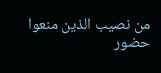من نصيب الذين منعوا حضور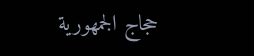حجاج الجمهورية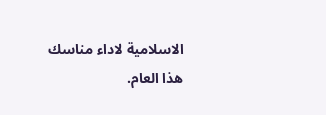الاسلامية لاداء مناسك هذا العام.